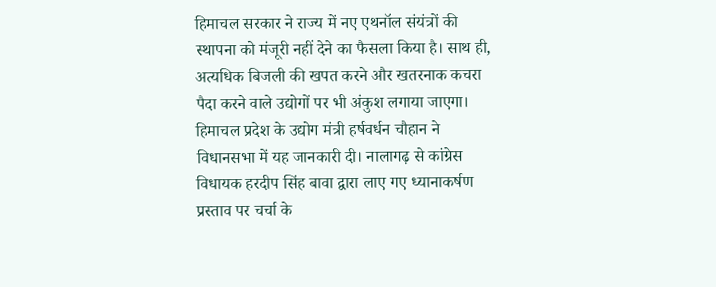हिमाचल सरकार ने राज्य में नए एथनॉल संयंत्रों की स्थापना को मंजूरी नहीं देने का फैसला किया है। साथ ही, अत्यधिक बिजली की खपत करने और खतरनाक कचरा पैदा करने वाले उद्योगों पर भी अंकुश लगाया जाएगा।
हिमाचल प्रदेश के उद्योग मंत्री हर्षवर्धन चौहान ने विधानसभा में यह जानकारी दी। नालागढ़ से कांग्रेस विधायक हरदीप सिंह बावा द्वारा लाए गए ध्यानाकर्षण प्रस्ताव पर चर्चा के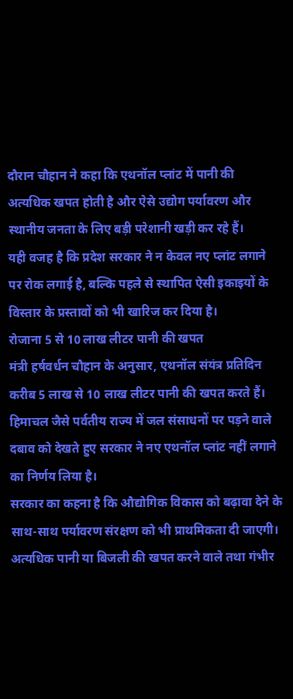दौरान चौहान ने कहा कि एथनॉल प्लांट में पानी की अत्यधिक खपत होती है और ऐसे उद्योग पर्यावरण और स्थानीय जनता के लिए बड़ी परेशानी खड़ी कर रहे हैं।
यही वजह है कि प्रदेश सरकार ने न केवल नए प्लांट लगाने पर रोक लगाई है, बल्कि पहले से स्थापित ऐसी इकाइयों के विस्तार के प्रस्तावों को भी खारिज कर दिया है।
रोजाना 5 से 10 लाख लीटर पानी की खपत
मंत्री हर्षवर्धन चौहान के अनुसार, एथनॉल संयंत्र प्रतिदिन करीब 5 लाख से 10 लाख लीटर पानी की खपत करते हैं। हिमाचल जैसे पर्वतीय राज्य में जल संसाधनों पर पड़ने वाले दबाव को देखते हुए सरकार ने नए एथनॉल प्लांट नहीं लगाने का निर्णय लिया है।
सरकार का कहना है कि औद्योगिक विकास को बढ़ावा देने के साथ-साथ पर्यावरण संरक्षण को भी प्राथमिकता दी जाएगी। अत्यधिक पानी या बिजली की खपत करने वाले तथा गंभीर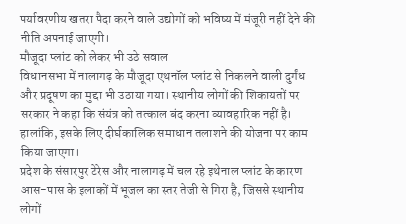पर्यावरणीय खतरा पैदा करने वाले उद्योगों को भविष्य में मंजूरी नहीं देने की नीति अपनाई जाएगी।
मौजूदा प्लांट को लेकर भी उठे सवाल
विधानसभा में नालागढ़ के मौजूदा एथनॉल प्लांट से निकलने वाली दुर्गंध और प्रदूषण का मुद्दा भी उठाया गया। स्थानीय लोगों की शिकायतों पर सरकार ने कहा कि संयंत्र को तत्काल बंद करना व्यावहारिक नहीं है। हालांकि, इसके लिए दीर्घकालिक समाधान तलाशने की योजना पर काम किया जाएगा।
प्रदेश के संसारपुर टेरेस और नालागढ़ में चल रहे इथेनाल प्लांट के कारण आस-पास के इलाकों में भूजल का स्तर तेजी से गिरा है, जिससे स्थानीय लोगों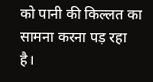को पानी की किल्लत का सामना करना पड़ रहा है।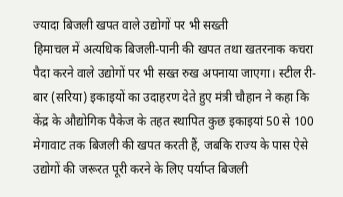ज्यादा बिजली खपत वाले उद्योगों पर भी सख्ती
हिमाचल में अत्यधिक बिजली-पानी की खपत तथा खतरनाक कचरा पैदा करने वाले उद्योगों पर भी सख्त रुख अपनाया जाएगा। स्टील री-बार (सरिया) इकाइयों का उदाहरण देते हुए मंत्री चौहान ने कहा कि केंद्र के औद्योगिक पैकेज के तहत स्थापित कुछ इकाइयां 50 से 100 मेगावाट तक बिजली की खपत करती हैं, जबकि राज्य के पास ऐसे उद्योगों की जरूरत पूरी करने के लिए पर्याप्त बिजली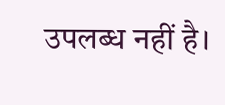उपलब्ध नहीं है।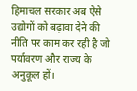हिमाचल सरकार अब ऐसे उद्योगों को बढ़ावा देने की नीति पर काम कर रही है जो पर्यावरण और राज्य के अनुकूल हों।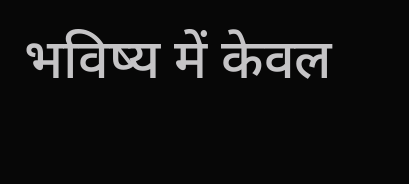भविष्य में केवल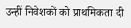उन्हीं निवेशकों को प्राथमिकता दी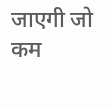जाएगी जो कम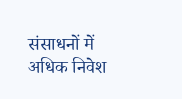संसाधनों में अधिक निवेश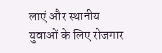लाएं और स्थानीय युवाओं के लिए रोजगार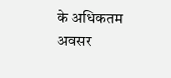के अधिकतम अवसर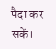पैदा कर सकें।